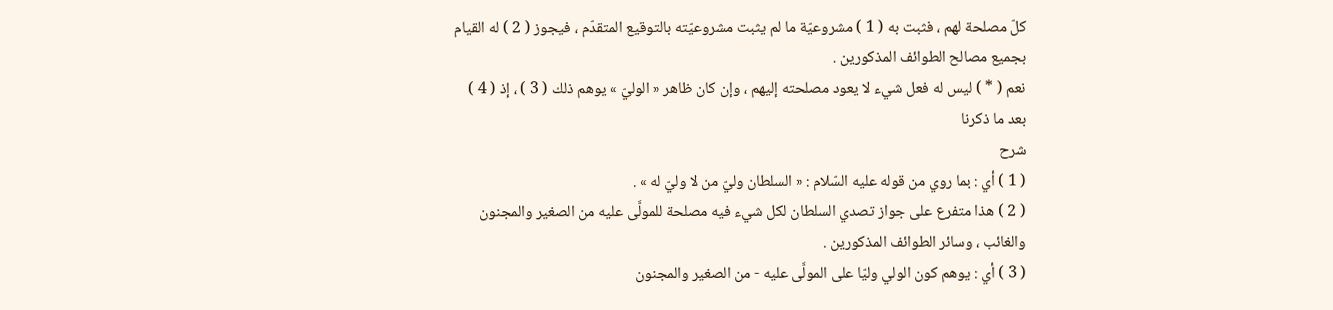كلّ مصلحة لهم ، فثبت به ( 1 ) مشروعيّة ما لم يثبت مشروعيّته بالتوقيع المتقدّم ، فيجوز ( 2 ) له القيام بجميع مصالح الطوائف المذكورين .
نعم ( * ) ليس له فعل شيء لا يعود مصلحته إليهم ، وإن كان ظاهر « الوليّ » يوهم ذلك ( 3 ) ، إذ ( 4 ) بعد ما ذكرنا
شرح
( 1 ) أي : بما روي من قوله عليه السّلام : « السلطان وليّ من لا وليّ له » .
( 2 ) هذا متفرع على جواز تصدي السلطان لكل شيء فيه مصلحة للمولَّى عليه من الصغير والمجنون والغائب ، وسائر الطوائف المذكورين .
( 3 ) أي : يوهم كون الولي وليّا على المولَّى عليه - من الصغير والمجنون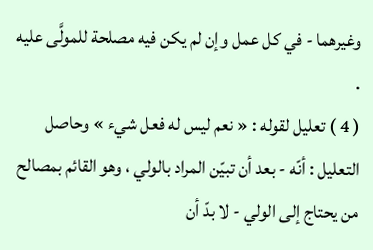وغيرهما - في كل عمل وإن لم يكن فيه مصلحة للمولَّى عليه .
( 4 ) تعليل لقوله : « نعم ليس له فعل شيء » وحاصل التعليل : أنّه - بعد أن تبيّن المراد بالولي ، وهو القائم بمصالح من يحتاج إلى الولي - لا بدّ أن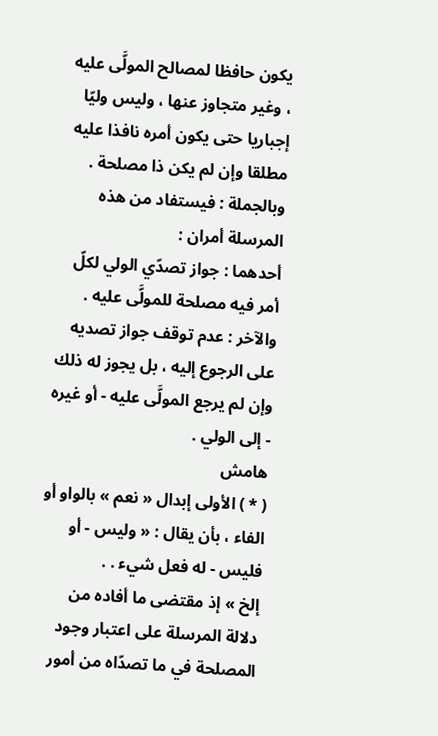يكون حافظا لمصالح المولَّى عليه ، وغير متجاوز عنها ، وليس وليّا إجباريا حتى يكون أمره نافذا عليه مطلقا وإن لم يكن ذا مصلحة .
وبالجملة : فيستفاد من هذه المرسلة أمران :
أحدهما : جواز تصدّي الولي لكلّ أمر فيه مصلحة للمولَّى عليه .
والآخر : عدم توقف جواز تصديه على الرجوع إليه ، بل يجوز له ذلك وإن لم يرجع المولَّى عليه - أو غيره - إلى الولي .
هامش
( * ) الأولى إبدال « نعم » بالواو أو الفاء ، بأن يقال : « وليس - أو فليس - له فعل شيء . .
إلخ » إذ مقتضى ما أفاده من دلالة المرسلة على اعتبار وجود المصلحة في ما تصدّاه من أمور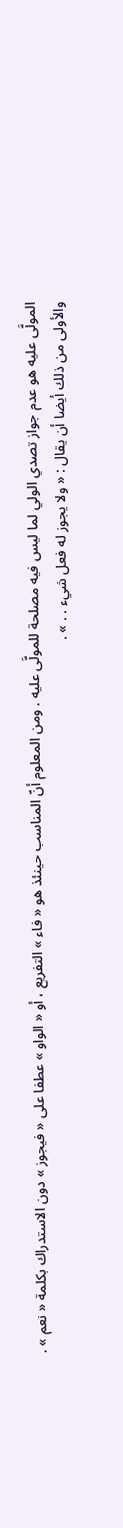المولَّى عليه هو عدم جواز تصدي الولي لما ليس فيه مصلحة للمولَّى عليه . ومن المعلوم أنّ المناسب حينئذ هو « فاء » التفريع ، أو « الواو » عطفا على « فيجوز » دون الاستدراك بكلمة « نعم » .
والأولى من ذلك أيضا أن يقال : « ولا يجوز له فعل شيء . . » .